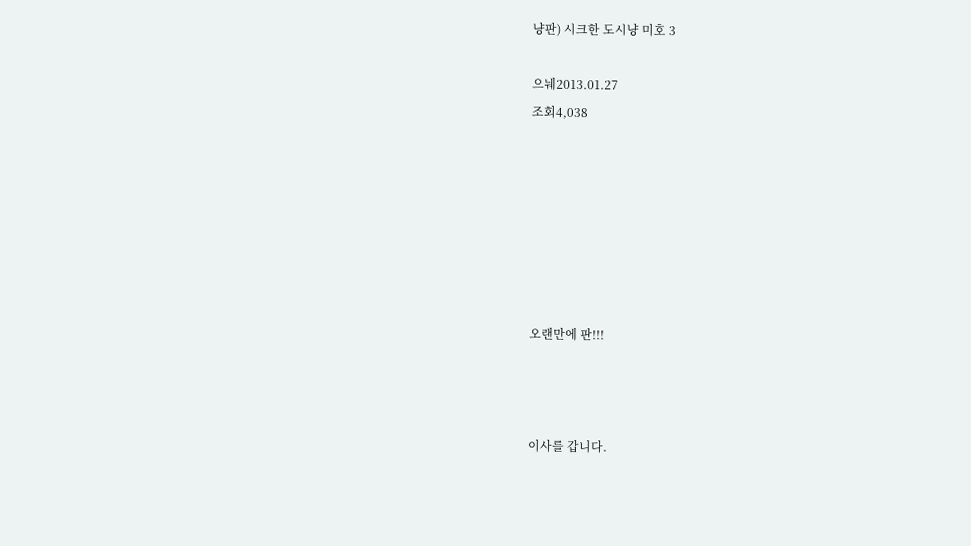냥판) 시크한 도시냥 미호 3

으눼2013.01.27
조회4,038







오랜만에 판!!!



이사를 갑니다.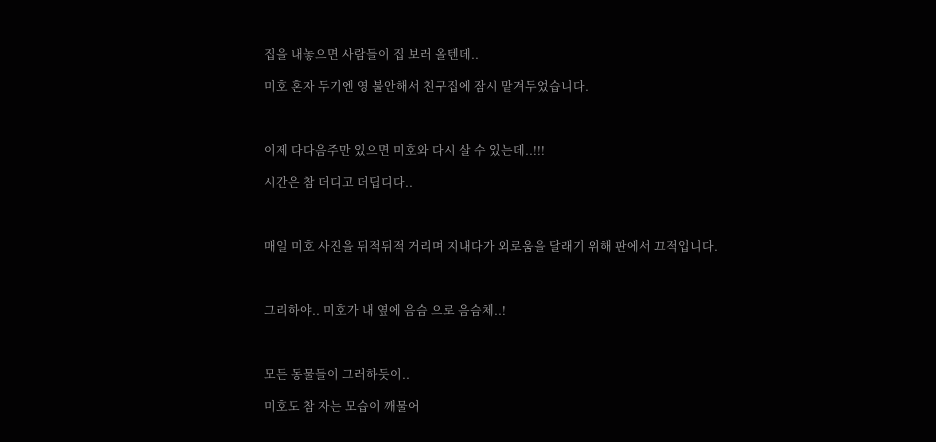집을 내놓으면 사람들이 집 보러 올텐데..

미호 혼자 두기엔 영 불안해서 친구집에 잠시 맡겨두었습니다.



이제 다다음주만 있으면 미호와 다시 살 수 있는데..!!!

시간은 참 더디고 더딥디다..



매일 미호 사진을 뒤적뒤적 거리며 지내다가 외로움을 달래기 위해 판에서 끄적입니다.



그리하야.. 미호가 내 옆에 음슴 으로 음슴체..!



모든 동물들이 그러하듯이..

미호도 참 자는 모습이 깨물어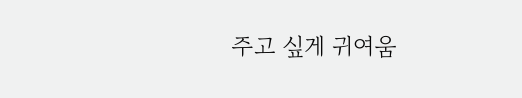주고 싶게 귀여움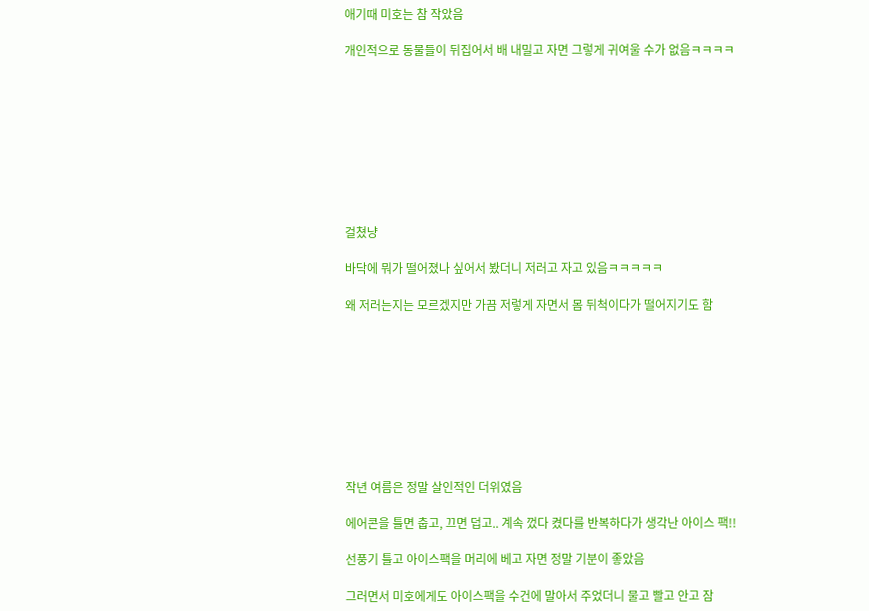애기때 미호는 참 작았음

개인적으로 동물들이 뒤집어서 배 내밀고 자면 그렇게 귀여울 수가 없음ㅋㅋㅋㅋ









걸쳤냥

바닥에 뭐가 떨어졌나 싶어서 봤더니 저러고 자고 있음ㅋㅋㅋㅋㅋ

왜 저러는지는 모르겠지만 가끔 저렇게 자면서 몸 뒤척이다가 떨어지기도 함









작년 여름은 정말 살인적인 더위였음

에어콘을 틀면 춥고, 끄면 덥고.. 계속 껐다 켰다를 반복하다가 생각난 아이스 팩!!

선풍기 틀고 아이스팩을 머리에 베고 자면 정말 기분이 좋았음

그러면서 미호에게도 아이스팩을 수건에 말아서 주었더니 물고 빨고 안고 잠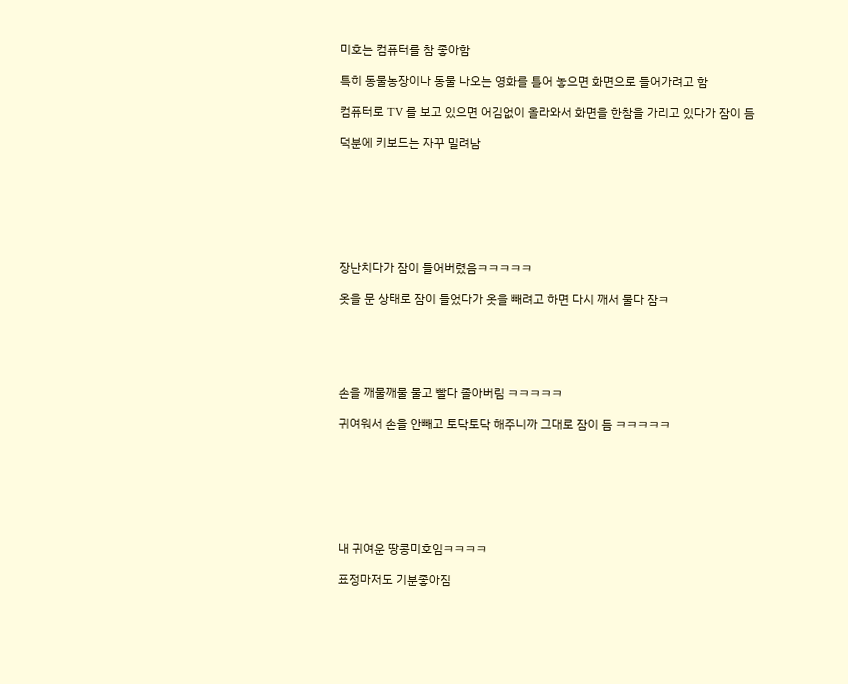미호는 컴퓨터를 참 좋아함

특히 동물농장이나 동물 나오는 영화를 틀어 놓으면 화면으로 들어가려고 함

컴퓨터로 TV 를 보고 있으면 어김없이 올라와서 화면을 한참을 가리고 있다가 잠이 듬

덕분에 키보드는 자꾸 밀려남







장난치다가 잠이 들어버렸음ㅋㅋㅋㅋㅋ

옷을 문 상태로 잠이 들었다가 옷을 빼려고 하면 다시 깨서 물다 잠ㅋ





손을 깨물깨물 물고 빨다 졸아버림 ㅋㅋㅋㅋㅋ

귀여워서 손을 안빼고 토닥토닥 해주니까 그대로 잠이 듬 ㅋㅋㅋㅋㅋ







내 귀여운 땅콩미호임ㅋㅋㅋㅋ

표정마저도 기분좋아짐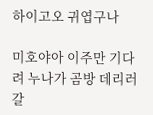하이고오 귀엽구나

미호야아 이주만 기다려 누나가 곰방 데리러 갈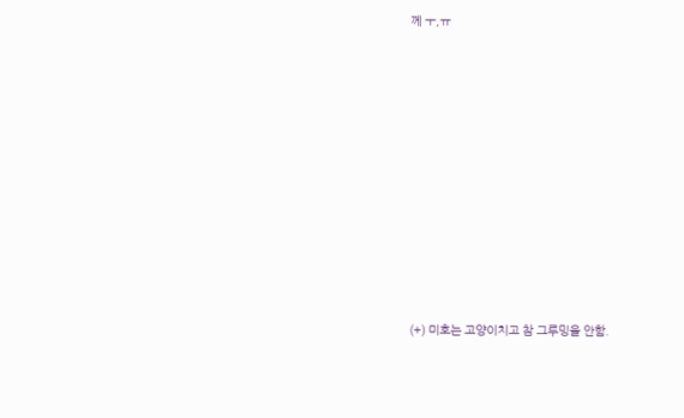께 ㅜ,ㅠ











(+) 미호는 고양이치고 참 그루밍을 안함.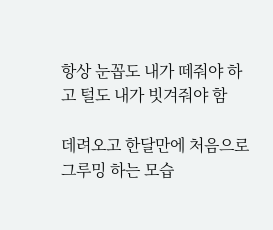항상 눈꼽도 내가 떼줘야 하고 털도 내가 빗겨줘야 함

데려오고 한달만에 처음으로 그루밍 하는 모습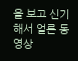을 보고 신기해서 얼른 동영상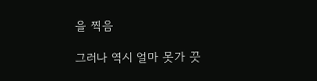을 찍음

그러나 역시 얼마 못가 끗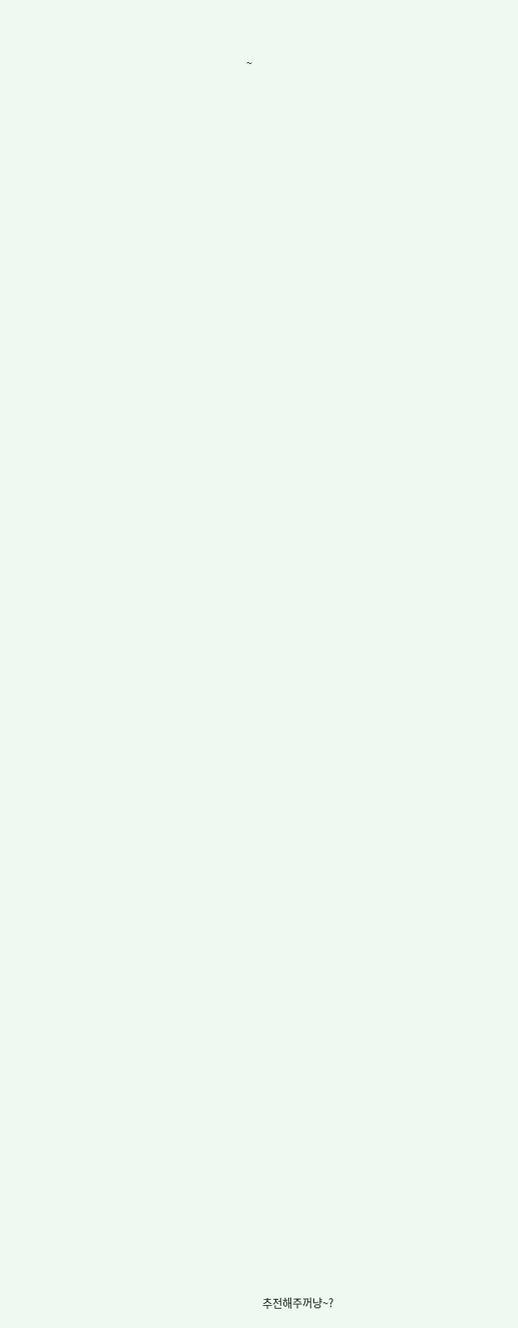~































































추전해주꺼냥~?